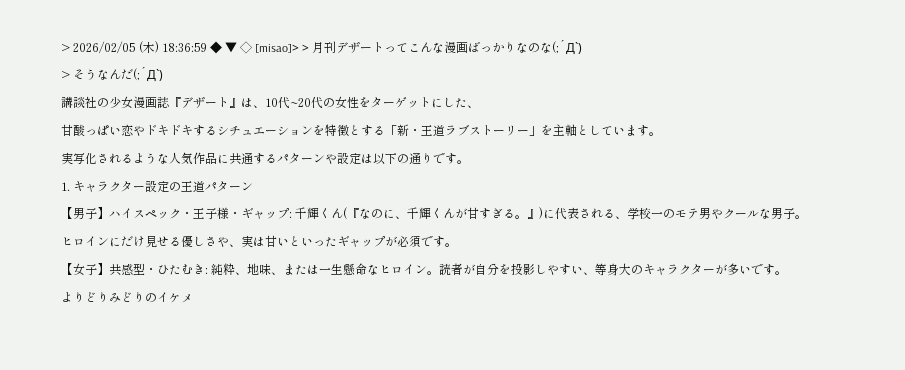> 2026/02/05 (木) 18:36:59 ◆ ▼ ◇ [misao]> > 月刊デザートってこんな漫画ばっかりなのな(;´Д`)
> そうなんだ(;´Д`)
講談社の少女漫画誌『デザート』は、10代~20代の女性をターゲットにした、
甘酸っぱい恋やドキドキするシチュエーションを特徴とする「新・王道ラブストーリー」を主軸としています。
実写化されるような人気作品に共通するパターンや設定は以下の通りです。
1. キャラクター設定の王道パターン
【男子】ハイスペック・王子様・ギャップ: 千輝くん(『なのに、千輝くんが甘すぎる。』)に代表される、学校一のモテ男やクールな男子。
ヒロインにだけ見せる優しさや、実は甘いといったギャップが必須です。
【女子】共感型・ひたむき: 純粋、地味、または一生懸命なヒロイン。読者が自分を投影しやすい、等身大のキャラクターが多いです。
よりどりみどりのイケメ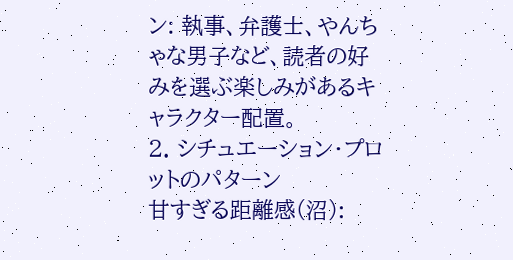ン: 執事、弁護士、やんちゃな男子など、読者の好みを選ぶ楽しみがあるキャラクター配置。
2. シチュエーション・プロットのパターン
甘すぎる距離感(沼):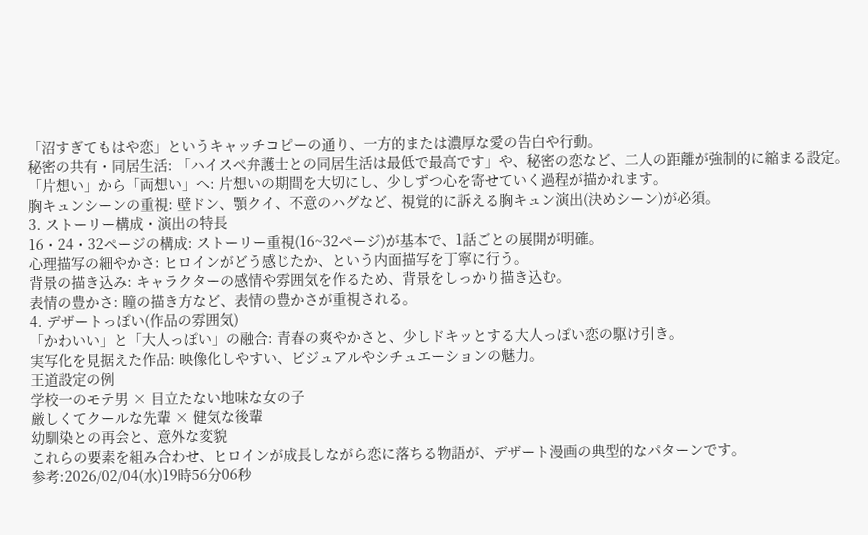「沼すぎてもはや恋」というキャッチコピーの通り、一方的または濃厚な愛の告白や行動。
秘密の共有・同居生活: 「ハイスぺ弁護士との同居生活は最低で最高です」や、秘密の恋など、二人の距離が強制的に縮まる設定。
「片想い」から「両想い」へ: 片想いの期間を大切にし、少しずつ心を寄せていく過程が描かれます。
胸キュンシーンの重視: 壁ドン、顎クイ、不意のハグなど、視覚的に訴える胸キュン演出(決めシーン)が必須。
3. ストーリー構成・演出の特長
16・24・32ページの構成: ストーリー重視(16~32ページ)が基本で、1話ごとの展開が明確。
心理描写の細やかさ: ヒロインがどう感じたか、という内面描写を丁寧に行う。
背景の描き込み: キャラクターの感情や雰囲気を作るため、背景をしっかり描き込む。
表情の豊かさ: 瞳の描き方など、表情の豊かさが重視される。
4. デザートっぽい(作品の雰囲気)
「かわいい」と「大人っぽい」の融合: 青春の爽やかさと、少しドキッとする大人っぽい恋の駆け引き。
実写化を見据えた作品: 映像化しやすい、ビジュアルやシチュエーションの魅力。
王道設定の例
学校一のモテ男 × 目立たない地味な女の子
厳しくてクールな先輩 × 健気な後輩
幼馴染との再会と、意外な変貌
これらの要素を組み合わせ、ヒロインが成長しながら恋に落ちる物語が、デザート漫画の典型的なパターンです。
参考:2026/02/04(水)19時56分06秒